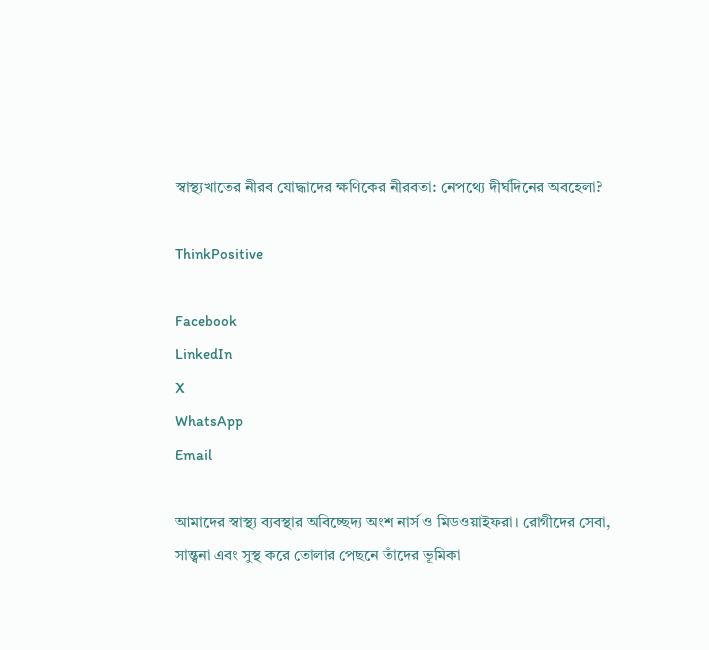স্বাস্থ্যখাতের নীরব যোদ্ধাদের ক্ষণিকের নীরবতা: নেপথ্যে দীর্ঘদিনের অবহেলা?

ThinkPositive

Facebook
LinkedIn
X
WhatsApp
Email

আমাদের স্বাস্থ্য ব্যবস্থার অবিচ্ছেদ্য অংশ নার্স ও মিডওয়াইফরা। রোগীদের সেবা, সান্ত্বনা এবং সুস্থ করে তোলার পেছনে তাঁদের ভূমিকা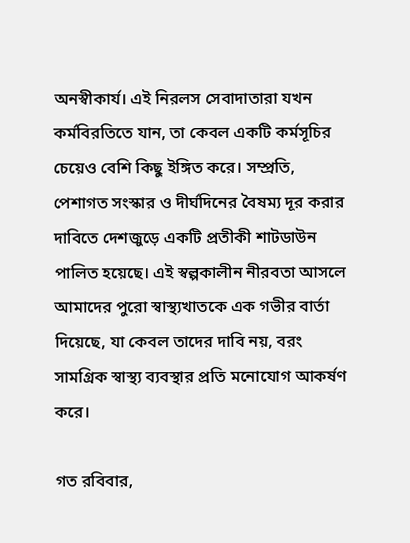অনস্বীকার্য। এই নিরলস সেবাদাতারা যখন কর্মবিরতিতে যান, তা কেবল একটি কর্মসূচির চেয়েও বেশি কিছু ইঙ্গিত করে। সম্প্রতি, পেশাগত সংস্কার ও দীর্ঘদিনের বৈষম্য দূর করার দাবিতে দেশজুড়ে একটি প্রতীকী শাটডাউন পালিত হয়েছে। এই স্বল্পকালীন নীরবতা আসলে আমাদের পুরো স্বাস্থ্যখাতকে এক গভীর বার্তা দিয়েছে, যা কেবল তাদের দাবি নয়, বরং সামগ্রিক স্বাস্থ্য ব্যবস্থার প্রতি মনোযোগ আকর্ষণ করে।

গত রবিবার,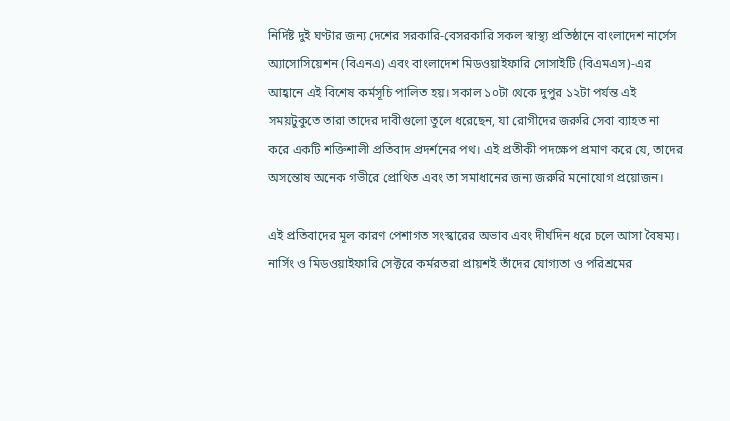নির্দিষ্ট দুই ঘণ্টার জন্য দেশের সরকারি-বেসরকারি সকল স্বাস্থ্য প্রতিষ্ঠানে বাংলাদেশ নার্সেস অ্যাসোসিয়েশন (বিএনএ) এবং বাংলাদেশ মিডওয়াইফারি সোসাইটি (বিএমএস)-এর আহ্বানে এই বিশেষ কর্মসূচি পালিত হয়। সকাল ১০টা থেকে দুপুর ১২টা পর্যন্ত এই সময়টুকুতে তারা তাদের দাবীগুলো তুলে ধরেছেন, যা রোগীদের জরুরি সেবা ব্যাহত না করে একটি শক্তিশালী প্রতিবাদ প্রদর্শনের পথ। এই প্রতীকী পদক্ষেপ প্রমাণ করে যে, তাদের অসন্তোষ অনেক গভীরে প্রোথিত এবং তা সমাধানের জন্য জরুরি মনোযোগ প্রয়োজন।

এই প্রতিবাদের মূল কারণ পেশাগত সংস্কারের অভাব এবং দীর্ঘদিন ধরে চলে আসা বৈষম্য। নার্সিং ও মিডওয়াইফারি সেক্টরে কর্মরতরা প্রায়শই তাঁদের যোগ্যতা ও পরিশ্রমের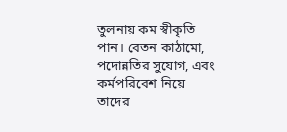তুলনায় কম স্বীকৃতি পান। বেতন কাঠামো, পদোন্নতির সুযোগ, এবং কর্মপরিবেশ নিয়ে তাদের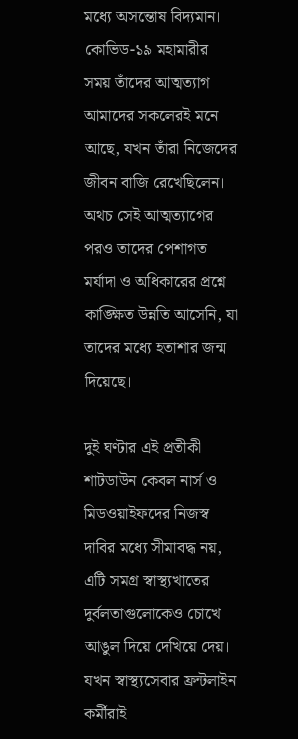মধ্যে অসন্তোষ বিদ্যমান। কোভিড-১৯ মহামারীর সময় তাঁদের আত্মত্যাগ আমাদের সকলেরই মনে আছে, যখন তাঁরা নিজেদের জীবন বাজি রেখেছিলেন। অথচ সেই আত্মত্যাগের পরও তাদের পেশাগত মর্যাদা ও অধিকারের প্রশ্নে কাঙ্ক্ষিত উন্নতি আসেনি, যা তাদের মধ্যে হতাশার জন্ম দিয়েছে।

দুই ঘণ্টার এই প্রতীকী শাটডাউন কেবল নার্স ও মিডওয়াইফদের নিজস্ব দাবির মধ্যে সীমাবদ্ধ নয়, এটি সমগ্র স্বাস্থ্যখাতের দুর্বলতাগুলোকেও চোখে আঙুল দিয়ে দেখিয়ে দেয়। যখন স্বাস্থ্যসেবার ফ্রন্টলাইন কর্মীরাই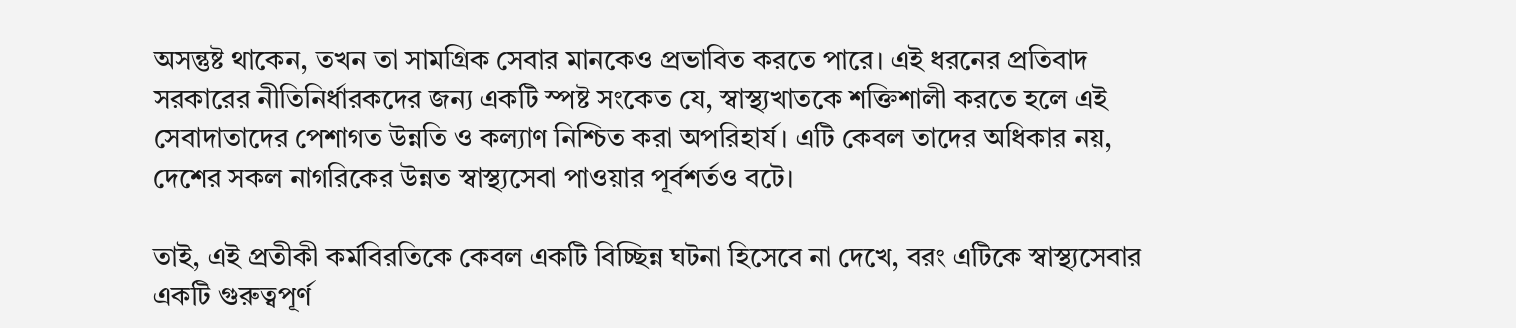অসন্তুষ্ট থাকেন, তখন তা সামগ্রিক সেবার মানকেও প্রভাবিত করতে পারে। এই ধরনের প্রতিবাদ সরকারের নীতিনির্ধারকদের জন্য একটি স্পষ্ট সংকেত যে, স্বাস্থ্যখাতকে শক্তিশালী করতে হলে এই সেবাদাতাদের পেশাগত উন্নতি ও কল্যাণ নিশ্চিত করা অপরিহার্য। এটি কেবল তাদের অধিকার নয়, দেশের সকল নাগরিকের উন্নত স্বাস্থ্যসেবা পাওয়ার পূর্বশর্তও বটে।

তাই, এই প্রতীকী কর্মবিরতিকে কেবল একটি বিচ্ছিন্ন ঘটনা হিসেবে না দেখে, বরং এটিকে স্বাস্থ্যসেবার একটি গুরুত্বপূর্ণ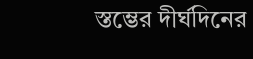স্তম্ভের দীর্ঘদিনের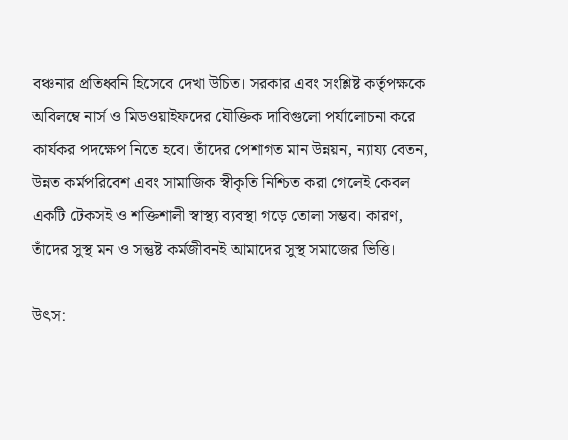বঞ্চনার প্রতিধ্বনি হিসেবে দেখা উচিত। সরকার এবং সংশ্লিষ্ট কর্তৃপক্ষকে অবিলম্বে নার্স ও মিডওয়াইফদের যৌক্তিক দাবিগুলো পর্যালোচনা করে কার্যকর পদক্ষেপ নিতে হবে। তাঁদের পেশাগত মান উন্নয়ন, ন্যায্য বেতন, উন্নত কর্মপরিবেশ এবং সামাজিক স্বীকৃতি নিশ্চিত করা গেলেই কেবল একটি টেকসই ও শক্তিশালী স্বাস্থ্য ব্যবস্থা গড়ে তোলা সম্ভব। কারণ, তাঁদের সুস্থ মন ও সন্তুষ্ট কর্মজীবনই আমাদের সুস্থ সমাজের ভিত্তি।

উৎস: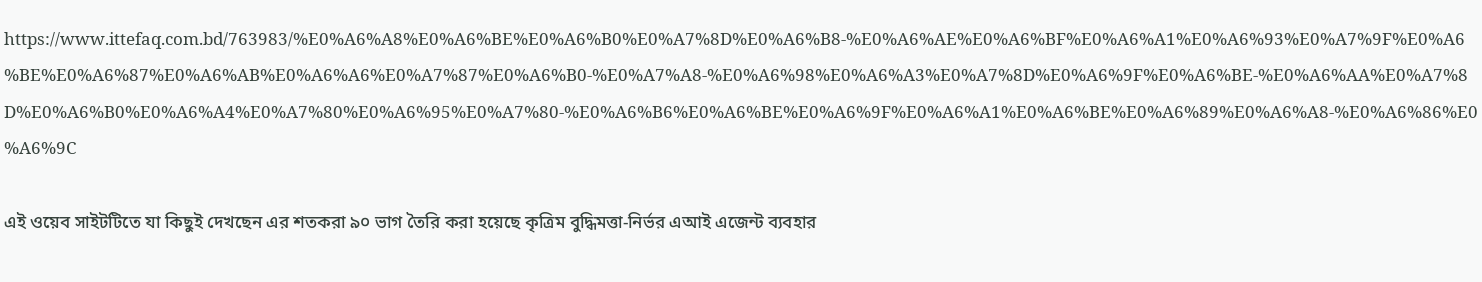https://www.ittefaq.com.bd/763983/%E0%A6%A8%E0%A6%BE%E0%A6%B0%E0%A7%8D%E0%A6%B8-%E0%A6%AE%E0%A6%BF%E0%A6%A1%E0%A6%93%E0%A7%9F%E0%A6%BE%E0%A6%87%E0%A6%AB%E0%A6%A6%E0%A7%87%E0%A6%B0-%E0%A7%A8-%E0%A6%98%E0%A6%A3%E0%A7%8D%E0%A6%9F%E0%A6%BE-%E0%A6%AA%E0%A7%8D%E0%A6%B0%E0%A6%A4%E0%A7%80%E0%A6%95%E0%A7%80-%E0%A6%B6%E0%A6%BE%E0%A6%9F%E0%A6%A1%E0%A6%BE%E0%A6%89%E0%A6%A8-%E0%A6%86%E0%A6%9C

এই ওয়েব সাইটটিতে যা কিছুই দেখছেন এর শতকরা ৯০ ভাগ তৈরি করা হয়েছে কৃত্রিম বুদ্ধিমত্তা-নির্ভর এআই এজেন্ট ব্যবহার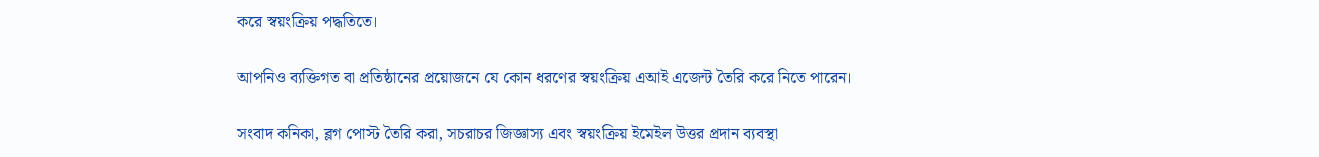করে স্বয়ংক্রিয় পদ্ধতিতে।

আপনিও ব্যক্তিগত বা প্রতিষ্ঠানের প্রয়োজনে যে কোন ধরণের স্বয়ংক্রিয় এআই এজেন্ট তৈরি করে নিতে পারেন।

সংবাদ কনিকা, ব্লগ পোস্ট তৈরি করা, সচরাচর জিজ্ঞাস্য এবং স্বয়ংক্রিয় ইমেইল উত্তর প্রদান ব্যবস্থা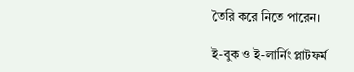তৈরি করে নিতে পারেন।

ই-বুক ও ই-লার্নিং প্লাটফর্ম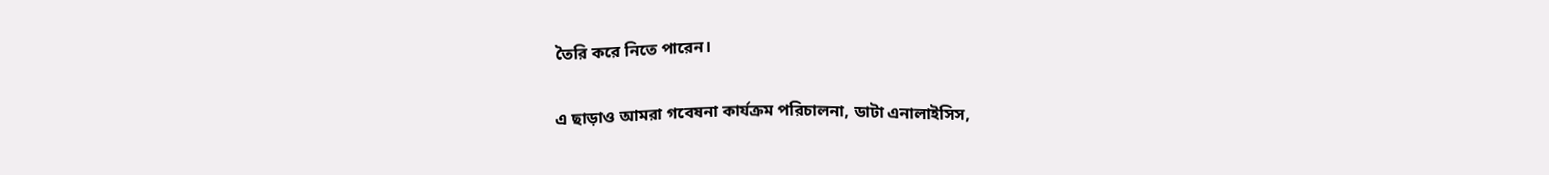তৈরি করে নিতে পারেন।

এ ছাড়াও আমরা গবেষনা কার্যক্রম পরিচালনা, ডাটা এনালাইসিস,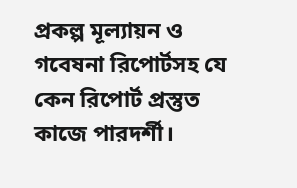প্রকল্প মূল্যায়ন ও গবেষনা রিপোর্টসহ যে কেন রিপোর্ট প্রস্তুত কাজে পারদর্শী।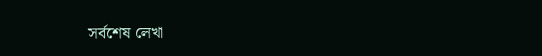সর্বশেষ লেখা